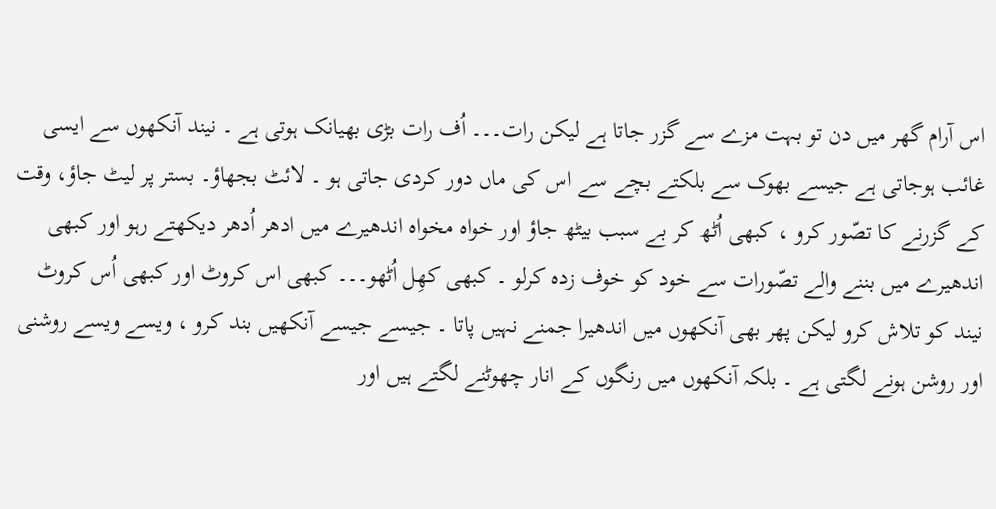اس آرام گھر میں دن تو بہت مزے سے گزر جاتا ہے لیکن رات۔۔۔ اُف رات بڑی بھیانک ہوتی ہے ۔ نیند آنکھوں سے ایسی غائب ہوجاتی ہے جیسے بھوک سے بلکتے بچے سے اس کی ماں دور کردی جاتی ہو ۔ لائٹ بجھاؤ۔ بستر پر لیٹ جاؤ، وقت کے گزرنے کا تصّور کرو ، کبھی اُٹھ کر بے سبب بیٹھ جاؤ اور خواہ مخواہ اندھیرے میں ادھر اُدھر دیکھتے رہو اور کبھی اندھیرے میں بننے والے تصّورات سے خود کو خوف زدہ کرلو ۔ کبھی کھِل اُٹھو۔۔۔ کبھی اس کروٹ اور کبھی اُس کروٹ نیند کو تلاش کرو لیکن پھر بھی آنکھوں میں اندھیرا جمنے نہیں پاتا ۔ جیسے جیسے آنکھیں بند کرو ، ویسے ویسے روشنی اور روشن ہونے لگتی ہے ۔ بلکہ آنکھوں میں رنگوں کے انار چھوٹنے لگتے ہیں اور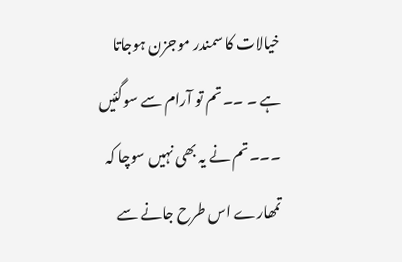خیالات کا سمندر موجزن ہوجاتا ہے ۔ ۔۔تم تو آرام سے سوگئیں ۔۔۔تم نے یہ بھی نہیں سوچا کہ تمھارے اس طرح جانے سے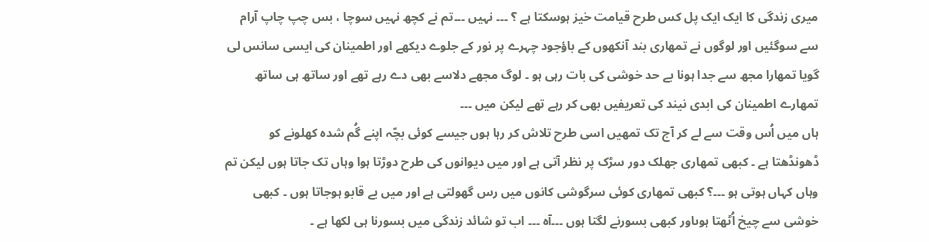میری زندگی کا ایک ایک پل کس طرح قیامت خیز ہوسکتا ہے ؟ ۔۔۔ نہیں ۔۔۔تم نے کچھ نہیں سوچا ، بس چپ چاپ آرام سے سوگئیں اور لوگوں نے تمھاری بند آنکھوں کے باؤجود چہرے پر نور کے جلوے دیکھے اور اطمینان کی ایسی سانس لی گویا تمھارا مجھ سے جدا ہونا بے حد خوشی کی بات رہی ہو ۔ لوگ مجھے دلاسے بھی دے رہے تھے اور ساتھ ہی ساتھ تمھارے اطمینان کی ابدی نیند کی تعریفیں بھی کر رہے تھے لیکن میں ۔۔۔
ہاں میں اُس وقت سے لے کر آج تک تمھیں اسی طرح تلاش کر رہا ہوں جیسے کوئی بچّہ اپنے گُم شدہ کھلونے کو ڈھونڈھتا ہے ۔ کبھی تمھاری جھلک دور سڑک پر نظر آتی ہے اور میں دیوانوں کی طرح دوڑتا ہوا وہاں تک جاتا ہوں لیکن تم وہاں کہاں ہوتی ہو ۔۔۔؟ کبھی تمھاری کوئی سرگوشی کانوں میں رس گھولتی ہے اور میں بے قابو ہوجاتا ہوں ۔ کبھی خوشی سے چیخ اُٹھتا ہوںاور کبھی بسورنے لگتا ہوں ۔۔۔آہ ۔۔۔ اب تو شائد زندگی میں بسورنا ہی لکھا ہے ۔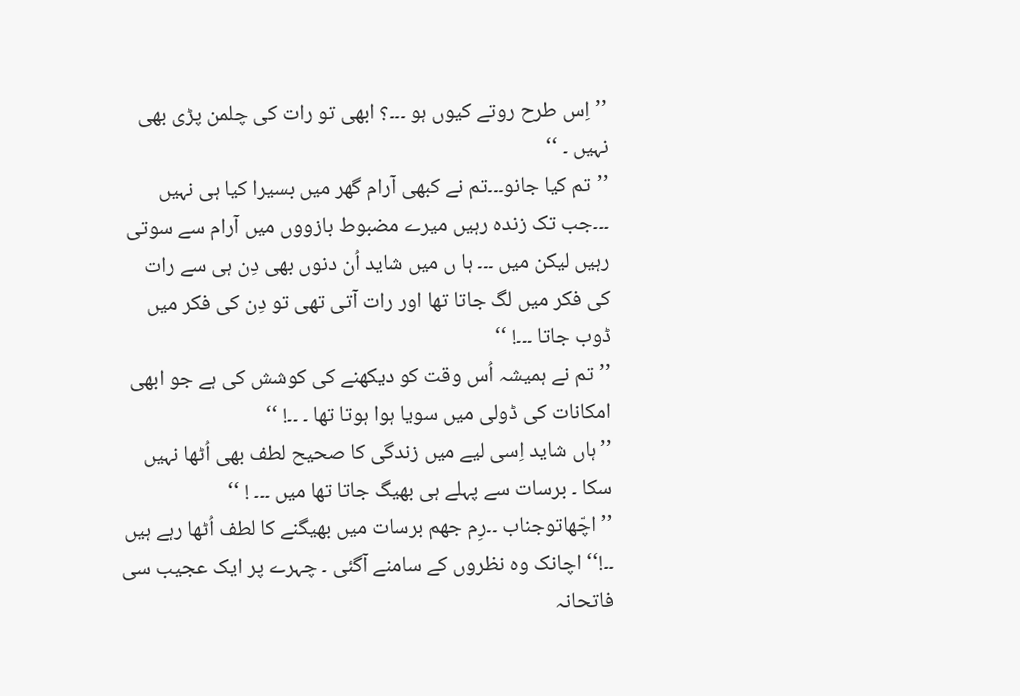’’اِس طرح روتے کیوں ہو ۔۔۔؟ ابھی تو رات کی چلمن پڑی بھی نہیں ۔ ‘‘
’’تم کیا جانو۔۔۔تم نے کبھی آرام گھر میں بسیرا کیا ہی نہیں ۔۔۔جب تک زندہ رہیں میرے مضبوط بازووں میں آرام سے سوتی رہیں لیکن میں ۔۔۔ ہا ں میں شاید اُن دنوں بھی دِن ہی سے رات کی فکر میں لگ جاتا تھا اور رات آتی تھی تو دِن کی فکر میں ڈوب جاتا ۔۔۔! ‘‘
’’تم نے ہمیشہ اُس وقت کو دیکھنے کی کوشش کی ہے جو ابھی امکانات کی ڈولی میں سویا ہوا ہوتا تھا ۔ ۔۔! ‘‘
’’ہاں شاید اِسی لیے میں زندگی کا صحیح لطف بھی اُٹھا نہیں سکا ۔ برسات سے پہلے ہی بھیگ جاتا تھا میں ۔۔۔ ! ‘‘
’’اچّھاتوجناب ۔۔رِم جھم برسات میں بھیگنے کا لطف اُٹھا رہے ہیں ۔۔!‘‘ اچانک وہ نظروں کے سامنے آگئی ۔ چہرے پر ایک عجیب سی فاتحانہ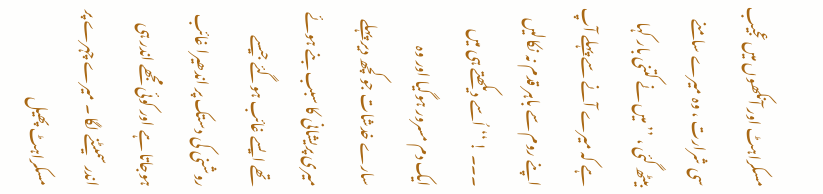مسکراہٹ اور آنکھوں میں عجیب سی شرارت ، وہ میرے سامنے بیٹھ گئی ، ’’ میں نے کتنی بار کہا ہے کہ میرے آنے سے پہلے آپ اپنے روم سے باہر قدم نہ نکالیں ۔۔۔ ! ‘‘ اُسے دیکھتے ہی میں ایک دم مسرور ہوگیا اور وہ سارے خدشات جو کچھ دیر پہلے میری پریشانی کا سبب بنے ہوئے تھے ایسے غائب ہوگئے جیسے روشنی کی دستک پر اندھیرا غائب ہوجاتا ہے اور کوئی مجھے اندر ہی اندر سمیٹنے لگا ۔ میرے چہرے پر مسکراہٹ پھیل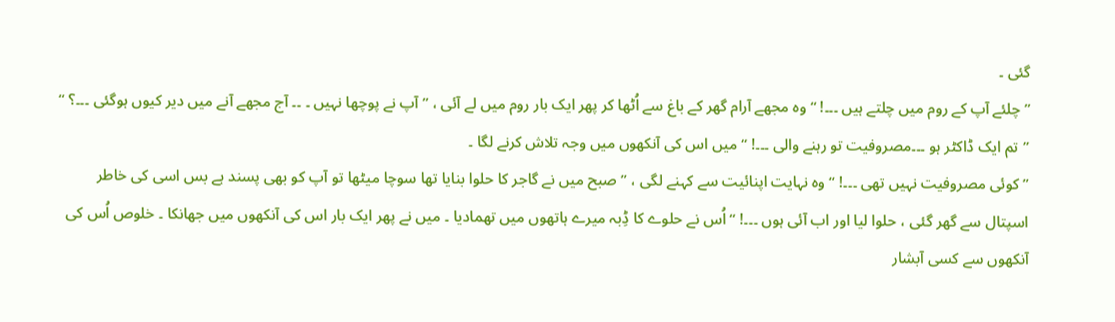گئی ۔
’’ چلئے آپ کے روم میں چلتے ہیں ۔۔۔! ‘‘ وہ مجھے آرام گھر کے باغ سے اُٹھا کر پھر ایک بار روم میں لے آئی ، ’’ آپ نے پوچھا نہیں ۔ ۔۔ آج مجھے آنے میں دیر کیوں ہوگئی ۔۔۔؟ ‘‘
’’تم ایک ڈاکٹر ہو ۔۔۔مصروفیت تو رہنے والی ۔۔۔! ‘‘ میں اس کی آنکھوں میں وجہ تلاش کرنے لگا ۔
’’ کوئی مصروفیت نہیں تھی ۔۔۔! ‘‘ وہ نہایت اپنائیت سے کہنے لگی ، ’’صبح میں نے گاجر کا حلوا بنایا تھا سوچا میٹھا تو آپ کو بھی پسند ہے بس اسی کی خاطر اسپتال سے گھر گئی ، حلوا لیا اور اب آئی ہوں ۔۔۔! ‘‘اُس نے حلوے کا ڈِبہ میرے ہاتھوں میں تھمادیا ۔ میں نے پھر ایک بار اس کی آنکھوں میں جھانکا ۔ خلوص اُس کی آنکھوں سے کسی آبشار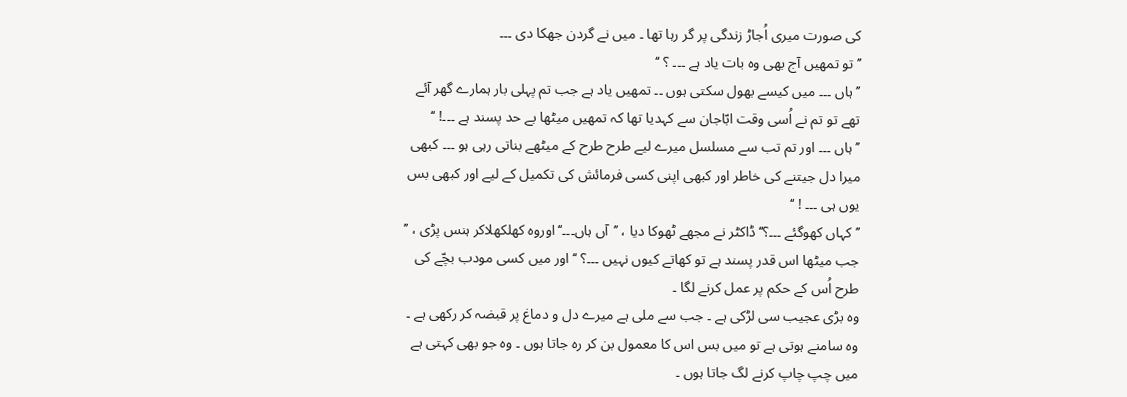کی صورت میری اُجاڑ زندگی پر گر رہا تھا ۔ میں نے گردن جھکا دی ۔۔۔
’’ تو تمھیں آج بھی وہ بات یاد ہے ۔۔۔ ؟ ‘‘
’’ ہاں ۔۔۔ میں کیسے بھول سکتی ہوں ۔۔ تمھیں یاد ہے جب تم پہلی بار ہمارے گھر آئے تھے تو تم نے اُسی وقت ابّاجان سے کہدیا تھا کہ تمھیں میٹھا بے حد پسند ہے ۔۔۔! ‘‘
’’ہاں ۔۔۔ اور تم تب سے مسلسل میرے لیے طرح طرح کے میٹھے بناتی رہی ہو ۔۔۔ کبھی میرا دل جیتنے کی خاطر اور کبھی اپنی کسی فرمائش کی تکمیل کے لیے اور کبھی بس یوں ہی ۔۔۔ ! ‘‘
’’کہاں کھوگئے ۔۔۔؟‘‘ڈاکٹر نے مجھے ٹھوکا دیا ، ’’آں ہاں۔۔۔‘‘اوروہ کھلکھلاکر ہنس پڑی ، ’’ جب میٹھا اس قدر پسند ہے تو کھاتے کیوں نہیں ۔۔۔؟ ‘‘ اور میں کسی مودب بچّے کی طرح اُس کے حکم پر عمل کرنے لگا ۔
وہ بڑی عجیب سی لڑکی ہے ۔ جب سے ملی ہے میرے دل و دماغ پر قبضہ کر رکھی ہے ۔ وہ سامنے ہوتی ہے تو میں بس اس کا معمول بن کر رہ جاتا ہوں ۔ وہ جو بھی کہتی ہے میں چپ چاپ کرنے لگ جاتا ہوں ۔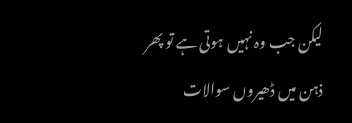لیکن جب وہ نہیں ہوتی ہے تو پھر ذہن میں ڈھیروں سوالات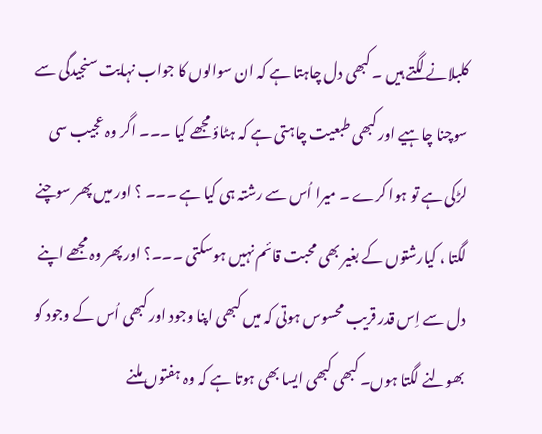کلبلانے لگتے ہیں ۔ کبھی دل چاہتا ہے کہ ان سوالوں کا جواب نہایت سنجیدگی سے سوچنا چاہیے اور کبھی طبعیت چاہتی ہے کہ ہٹاؤ مجھے کیا ۔۔۔ اگر وہ عجیب سی لڑکی ہے تو ہوا کرے ۔ میرا اُس سے رشتہ ہی کیا ہے ۔۔۔ ؟ اور میں پھر سوچنے لگتا ، کیارشتوں کے بغیر بھی محبت قائم نہیں ہوسکتی ۔۔۔؟ اور پھر وہ مجھے اپنے دل سے اِس قدر قریب محسوس ہوتی کہ میں کبھی اپنا وجود اور کبھی اُس کے وجود کو بھولنے لگتا ہوں۔ کبھی کبھی ایسا بھی ہوتا ہے کہ وہ ہفتوں ملنے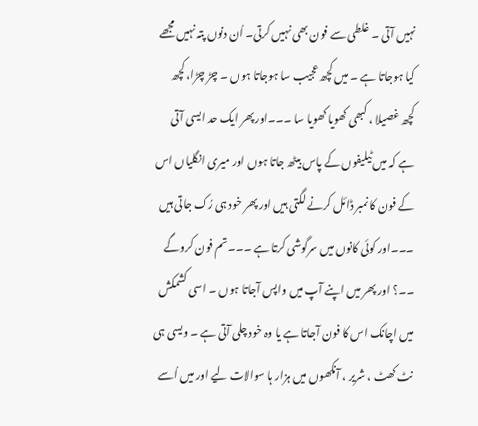نہیں آتی ۔ غلطی سے فون بھی نہیں کرتی۔ اُن دنوں پتہ نہیں مجھے کیا ہوجاتا ہے ۔ میں کچھ عجیب سا ہوجاتا ہوں ۔ چڑ چڑا، کچھ کچھ غصیلا ، کبھی کھویا کھویا سا ۔۔۔اور پھر ایک حد ایسی آتی ہے کہ میں ٹیلیفوں کے پاس بیٹھ جاتا ہوں اور میری انگلیاں اس کے فون کا نمبر ڈائل کرنے لگتی ہیں اور پھر خود ہی رُک جاتی ہیں ۔۔۔اور کوئی کانوں میں سرگوشی کرتا ہے ۔۔۔تم فون کروگے ۔۔؟ اور پھر میں اپنے آپ میں واپس آجاتا ہوں ۔ اسی کشمکش میں اچانک اس کا فون آجاتا ہے یا وہ خود چلی آتی ہے ۔ ویسی ہی نٹ کھٹ ، شریر ، آنکھوں میں ہزار ہا سوالات لیے اور میں اُسے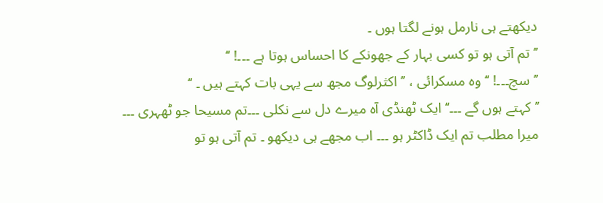دیکھتے ہی نارمل ہونے لگتا ہوں ۔
’’تم آتی ہو تو کسی بہار کے جھونکے کا احساس ہوتا ہے ۔۔۔! ‘‘
’’سچ۔۔۔! ‘‘ وہ مسکرائی ، ’’ اکثرلوگ مجھ سے یہی بات کہتے ہیں ۔ ‘‘
’’کہتے ہوں گے ۔۔۔‘‘ ایک ٹھنڈی آہ میرے دل سے نکلی ۔۔۔تم مسیحا جو ٹھہری ۔۔۔ میرا مطلب تم ایک ڈاکٹر ہو ۔۔۔ اب مجھے ہی دیکھو ۔ تم آتی ہو تو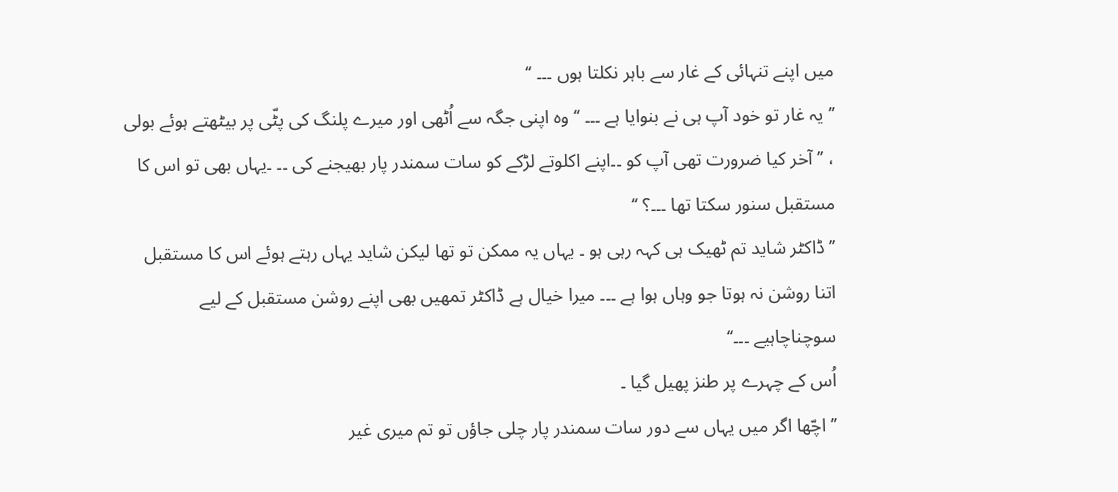میں اپنے تنہائی کے غار سے باہر نکلتا ہوں ۔۔۔ ‘‘
’’یہ غار تو خود آپ ہی نے بنوایا ہے ۔۔۔ ‘‘ وہ اپنی جگہ سے اُٹھی اور میرے پلنگ کی پٹّی پر بیٹھتے ہوئے بولی ، ’’ آخر کیا ضرورت تھی آپ کو ۔۔اپنے اکلوتے لڑکے کو سات سمندر پار بھیجنے کی ۔۔ ۔یہاں بھی تو اس کا مستقبل سنور سکتا تھا ۔۔۔؟ ‘‘
’’ ڈاکٹر شاید تم ٹھیک ہی کہہ رہی ہو ۔ یہاں یہ ممکن تو تھا لیکن شاید یہاں رہتے ہوئے اس کا مستقبل اتنا روشن نہ ہوتا جو وہاں ہوا ہے ۔۔۔ میرا خیال ہے ڈاکٹر تمھیں بھی اپنے روشن مستقبل کے لیے سوچناچاہیے ۔۔۔‘‘
اُس کے چہرے پر طنز پھیل گیا ۔
’’ اچّھا اگر میں یہاں سے دور سات سمندر پار چلی جاؤں تو تم میری غیر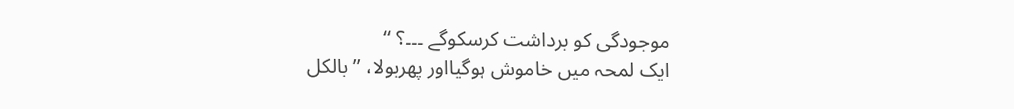موجودگی کو برداشت کرسکوگے ۔۔۔؟ ‘‘
ایک لمحہ میں خاموش ہوگیااور پھربولا، ’’بالکل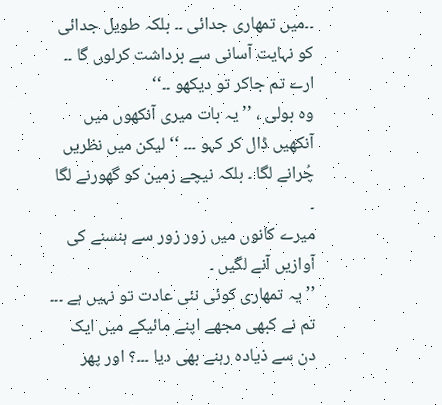۔۔میں تمھاری جدائی ۔۔ بلکہ طویل جدائی کو نہایت آسانی سے برداشت کرلوں گا ۔۔ ارے تم جاکر تو دیکھو ۔۔‘‘
وہ بولی ، ’’یہ بات میری آنکھوں میں آنکھیں ڈال کر کہو ۔۔۔ ‘‘ لیکن میں نظریں چُرانے لگا ۔ بلکہ نیچے زمین کو گھورنے لگا ۔
میرے کانوں میں زور زور سے ہنسنے کی آوازیں آنے لگیں ۔
’’ یہ تمھاری کوئی نئی عادت تو نہیں ہے ۔۔۔ تم نے کبھی مجھے اپنے مائیکے میں ایک دن سے ذیادہ رہنے بھی دیا ۔۔۔؟ اور پھر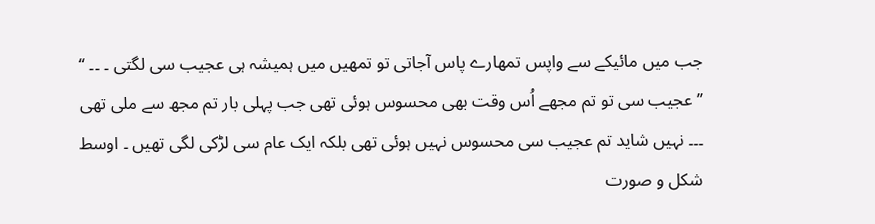جب میں مائیکے سے واپس تمھارے پاس آجاتی تو تمھیں میں ہمیشہ ہی عجیب سی لگتی ۔ ۔۔ ‘‘
’’ عجیب سی تو تم مجھے اُس وقت بھی محسوس ہوئی تھی جب پہلی بار تم مجھ سے ملی تھی ۔۔۔ نہیں شاید تم عجیب سی محسوس نہیں ہوئی تھی بلکہ ایک عام سی لڑکی لگی تھیں ۔ اوسط شکل و صورت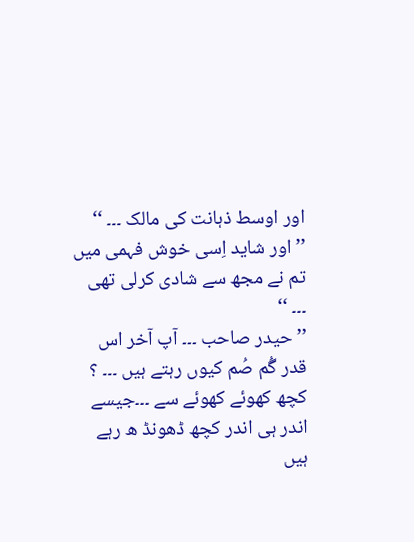اور اوسط ذہانت کی مالک ۔۔۔ ‘‘
’’ اور شاید اِسی خوش فہمی میں تم نے مجھ سے شادی کرلی تھی ۔۔۔ ‘‘
’’ حیدر صاحب ۔۔۔ آپ آخر اس قدر گُم صُم کیوں رہتے ہیں ۔۔۔ ؟ کچھ کھوئے کھوئے سے ۔۔۔جیسے اندر ہی اندر کچھ ڈھونڈ ھ رہے ہیں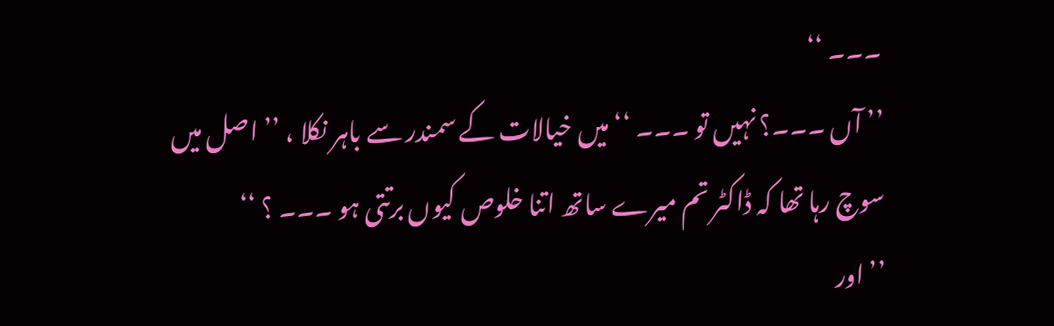۔۔۔ ‘‘
’’ آں ۔۔۔؟ نہیں تو ۔۔۔ ‘‘ میں خیالات کے سمندر سے باہر نکلا ، ’’ اصل میں سوچ رہا تھا کہ ڈاکٹر تم میرے ساتھ اتنا خلوص کیوں برتتی ہو ۔۔۔ ؟ ‘‘
’’ اور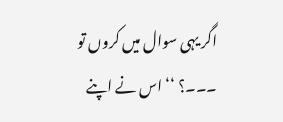اگر یہی سوال میں کروں تو ۔۔۔؟ ‘‘ اس نے اپنے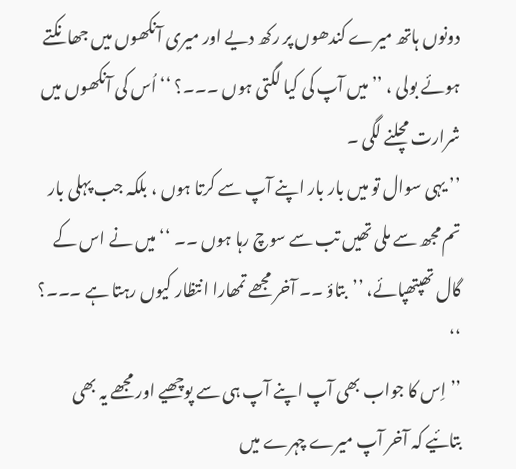دونوں ہاتھ میرے کندھوں پر رکھ دیے اور میری آنکھوں میں جھانکتے ہوئے بولی ، ’’ میں آپ کی کیا لگتی ہوں ۔۔۔؟ ‘‘ اُس کی آنکھوں میں شرارت مچلنے لگی ۔
’’ یہی سوال تو میں بار بار اپنے آپ سے کرتا ہوں ، بلکہ جب پہلی بار تم مجھ سے ملی تھیں تب سے سوچ رہا ہوں ۔۔ ‘‘میں نے اس کے گال تھپتھپائے، ’’بتاؤ ۔۔ آخر مجھے تمھارا انتظار کیوں رہتا ہے ۔۔۔؟ ‘‘
’’ اِس کا جواب بھی آپ اپنے آپ ہی سے پوچھیے اور مجھے یہ بھی بتائیے کہ آخر آپ میرے چہرے میں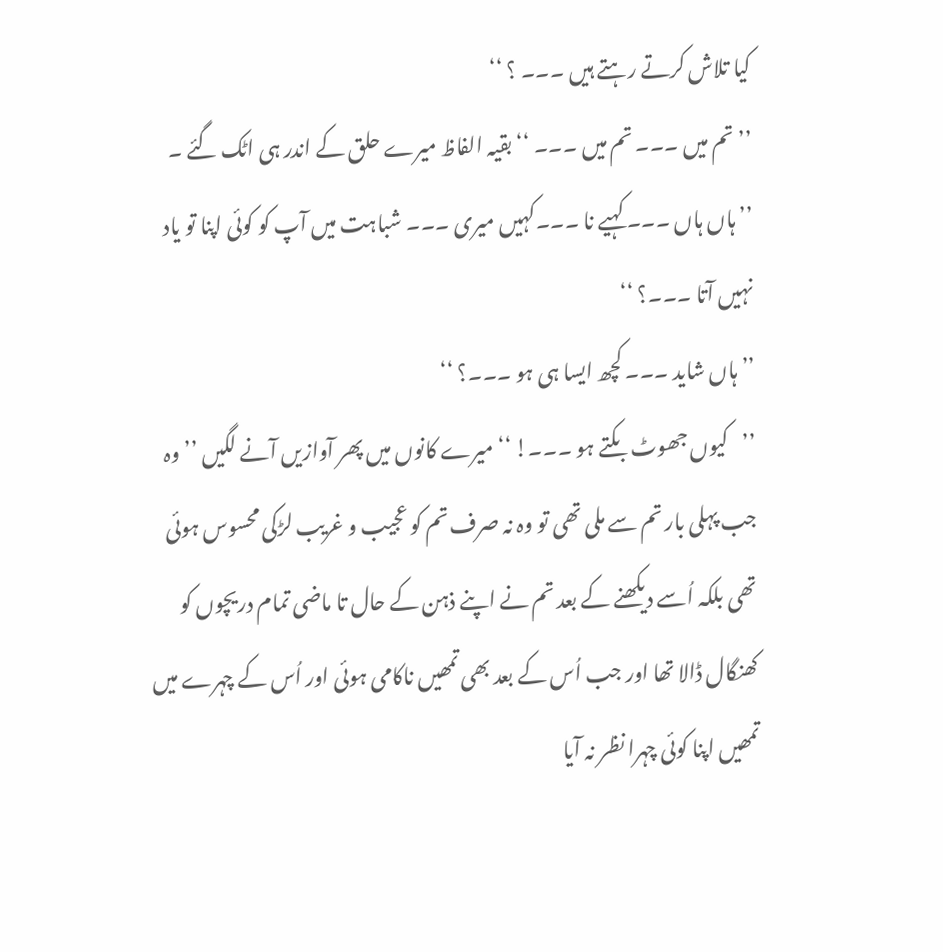کیا تلاش کرتے رہتے ہیں ۔۔۔ ؟ ‘‘
’’تم میں ۔۔۔ تم میں ۔۔۔ ‘‘بقیہ الفاظ میرے حلق کے اندر ہی اٹک گئے ۔
’’ ہاں ہاں ۔۔۔ کہیے نا ۔۔۔کہیں میری ۔۔۔ شباہت میں آپ کو کوئی اپنا تو یاد نہیں آتا ۔۔۔؟ ‘‘
’’ ہاں شاید ۔۔۔ کچھ ایسا ہی ہو ۔۔۔؟ ‘‘
’’کیوں جھوٹ بکتے ہو ۔۔۔! ‘‘ میرے کانوں میں پھر آوازیں آنے لگیں ’’وہ جب پہلی بار تم سے ملی تھی تو وہ نہ صرف تم کو عجیب و غریب لڑکی محسوس ہوئی تھی بلکہ اُسے دیکھنے کے بعد تم نے اپنے ذہن کے حال تا ماضی تمام دریچوں کو کھنگال ڈالا تھا اور جب اُس کے بعد بھی تمھیں ناکامی ہوئی اور اُس کے چہرے میں تمھیں اپنا کوئی چہرا نظر نہ آیا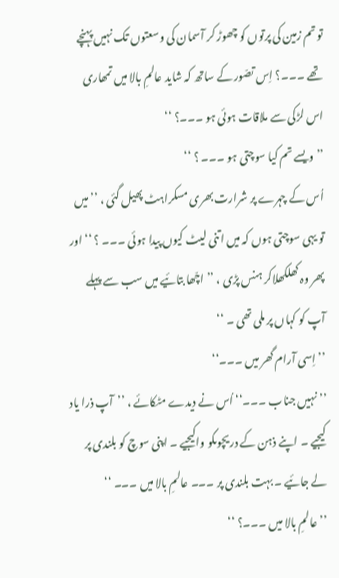تو تم زمین کی پرتوں کو چھوڑ کر آسمان کی وسعتوں تک نہیں پہنچے تھے ۔۔۔؟ اِس تصّور کے ساتھ کہ شاید عالمِ بالا میں تمھاری اس لڑکی سے ملاقات ہوئی ہو ۔۔۔؟ ‘‘
’’ ویسے تم کیا سوچتی ہو ۔۔۔ ؟ ‘‘
اُس کے چہرے پر شرارت بھری مسکراہٹ پھیل گئی ، ’’ میں تو یہی سوچتی ہوں کہ میں اتنی لیٹ کیوں پیدا ہوئی ۔۔۔ ؟ ‘‘ اور پھر وہ کھلکھلاکر ہنس پڑی ، ’’ اچّھا بتائیے میں سب سے پہلے آپ کو کہاں پر ملی تھی ۔ ‘‘
’’ اِسی آرام گھر میں ۔۔۔‘‘
’’ نہیں جناب ۔۔۔‘‘ اُس نے دیدے مٹکائے ، ’’آپ ذرا یاد کیجیے ۔ اپنے ذہن کے دریچوںکو واکیجیے ۔ اپنی سوچ کو بلندی پر لے جائیے ۔ بہت بلندی پر ۔۔۔ عالمِ بالا میں ۔۔۔ ‘‘
’’ عالمِ بالا میں ۔۔۔؟ ‘‘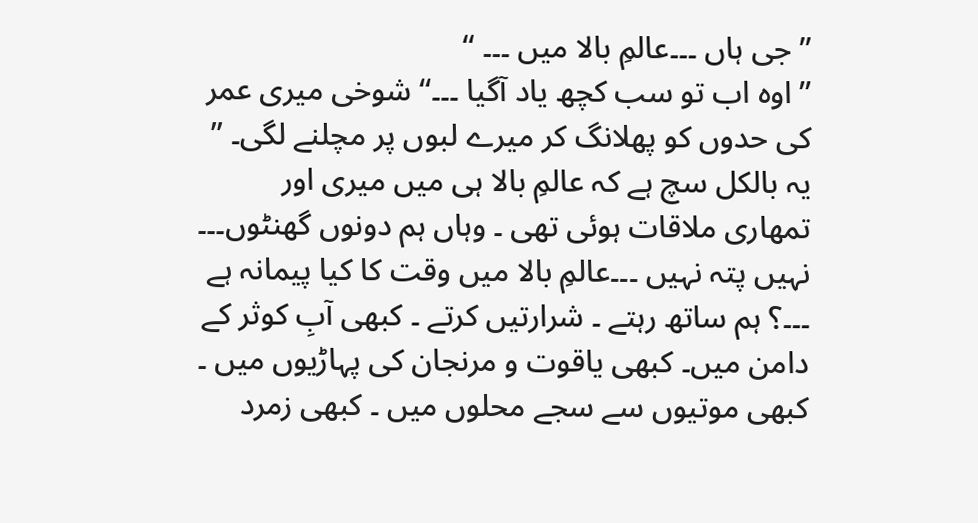’’ جی ہاں ۔۔۔عالمِ بالا میں ۔۔۔ ‘‘
’’ اوہ اب تو سب کچھ یاد آگیا ۔۔۔‘‘ شوخی میری عمر کی حدوں کو پھلانگ کر میرے لبوں پر مچلنے لگی۔ ’’ یہ بالکل سچ ہے کہ عالمِ بالا ہی میں میری اور تمھاری ملاقات ہوئی تھی ۔ وہاں ہم دونوں گھنٹوں۔۔۔ نہیں پتہ نہیں ۔۔۔عالمِ بالا میں وقت کا کیا پیمانہ ہے ۔۔۔؟ ہم ساتھ رہتے ۔ شرارتیں کرتے ۔ کبھی آبِ کوثر کے دامن میں۔ کبھی یاقوت و مرنجان کی پہاڑیوں میں ۔ کبھی موتیوں سے سجے محلوں میں ۔ کبھی زمرد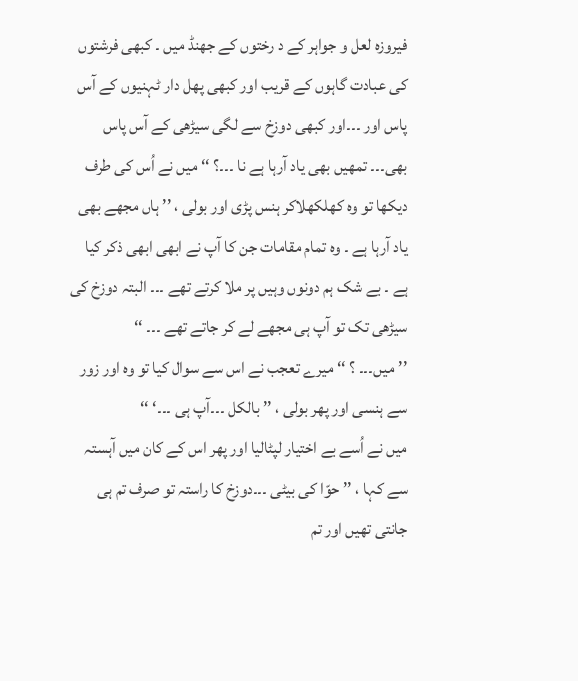فیروزہ لعل و جواہر کے د رختوں کے جھنڈ میں ۔ کبھی فرشتوں کی عبادت گاہوں کے قریب اور کبھی پھل دار ٹہنیوں کے آس پاس اور ۔۔۔اور کبھی دوزخ سے لگی سیڑھی کے آس پاس بھی۔۔۔ تمھیں بھی یاد آرہا ہے نا ۔۔۔؟ ‘‘ میں نے اُس کی طرف دیکھا تو وہ کھلکھلاکر ہنس پڑی اور بولی ، ’’ ہاں مجھے بھی یاد آرہا ہے ۔ وہ تمام مقامات جن کا آپ نے ابھی ابھی ذکر کیا ہے ۔ بے شک ہم دونوں وہیں پر ملا کرتے تھے ۔۔۔ البتہ دوزخ کی سیڑھی تک تو آپ ہی مجھے لے کر جاتے تھے ۔۔۔ ‘‘
’’میں۔۔۔ ؟ ‘‘ میرے تعجب نے اس سے سوال کیا تو وہ اور زور سے ہنسی اور پھر بولی ، ’’ بالکل ۔۔۔آپ ہی ۔۔۔‘ ‘‘
میں نے اُسے بے اختیار لپٹالیا اور پھر اس کے کان میں آہستہ سے کہا ، ’’ حوّا کی بیٹی ۔۔۔دوزخ کا راستہ تو صرف تم ہی جانتی تھیں اور تم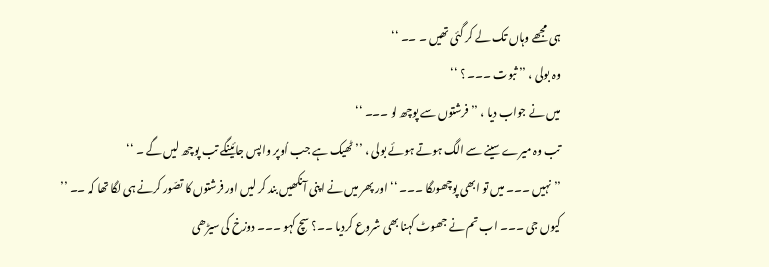ہی مجھے وہاں تک لے کر گئی تھیں ۔ ۔۔ ‘‘
وہ بولی ، ’’ ثبوت ۔۔۔ ؟ ‘‘
میں نے جواب دیا ، ’’ فرشتوں سے پوچھ لو ۔۔۔ ‘‘
تب وہ میرے سینے سے الگ ہوتے ہوئے بولی ، ’’ٹھیک ہے جب اُوپر واپس جائینگے تب پوچھ لیں گے ۔ ‘‘
’’ نہیں ۔۔۔ میں تو ابھی پوچھوںگا ۔۔۔ ‘‘ اور پھر میں نے اپنی آنکھیں بند کر لیں اور فرشتوں کا تصّور کرنے ہی لگا تھا کہ ۔۔ ’’ کیوں جی ۔۔۔ اب تم نے جھوٹ کہنا بھی شروع کردیا ۔۔؟ سچ کہو ۔۔۔ دوزخ کی سیڑھی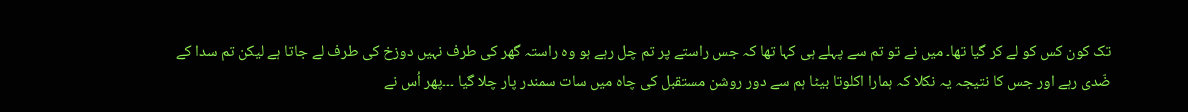تک کون کس کو لے کر گیا تھا۔ میں نے تو تم سے پہلے ہی کہا تھا کہ جس راستے پر تم چل رہے ہو وہ راستہ گھر کی طرف نہیں دوزخ کی طرف لے جاتا ہے لیکن تم سدا کے ضّدی رہے اور جس کا نتیجہ یہ نکلا کہ ہمارا اکلوتا بیٹا ہم سے دور روشن مستقبل کی چاہ میں سات سمندر پار چلا گیا ۔۔۔پھر اُس نے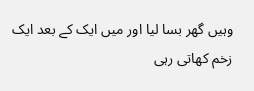وہیں گھر بسا لیا اور میں ایک کے بعد ایک زخم کھاتی رہی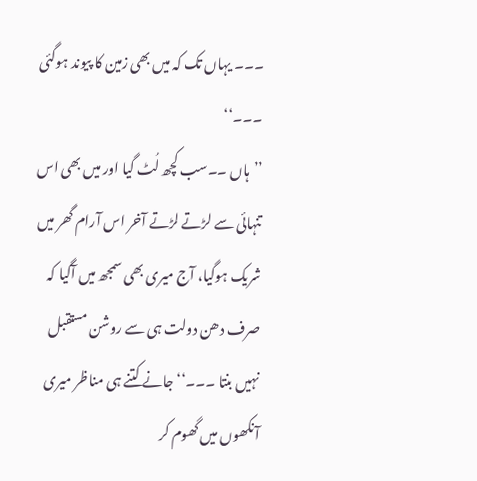۔۔۔ یہاں تک کہ میں بھی زمین کا پیوند ہوگئی ۔۔۔‘‘
’’ہاں ۔۔سب کچھ لُٹ گیا اور میں بھی اس تنہائی سے لڑتے لڑتے آخر اس آرام گھر میں شریک ہوگیا، آج میری بھی سمجھ میں آگیا کہ صرف دھن دولت ہی سے روشن مستقبل نہیں بنتا ۔۔۔‘‘جانے کتنے ہی مناظر میری آنکھوں میں گھوم کر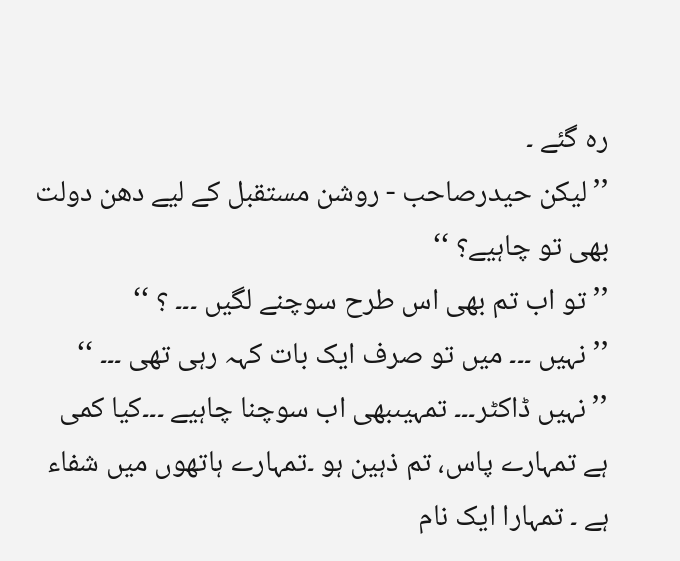رہ گئے ۔
’’لیکن حیدرصاحب - روشن مستقبل کے لیے دھن دولت بھی تو چاہیے؟ ‘‘
’’ تو اب تم بھی اس طرح سوچنے لگیں ۔۔۔ ؟ ‘‘
’’ نہیں ۔۔۔ میں تو صرف ایک بات کہہ رہی تھی ۔۔۔ ‘‘
’’ نہیں ڈاکٹر۔۔۔ تمہیںبھی اب سوچنا چاہیے ۔۔۔کیا کمی ہے تمہارے پاس، تم ذہین ہو ۔تمہارے ہاتھوں میں شفاء ہے ۔ تمہارا ایک نام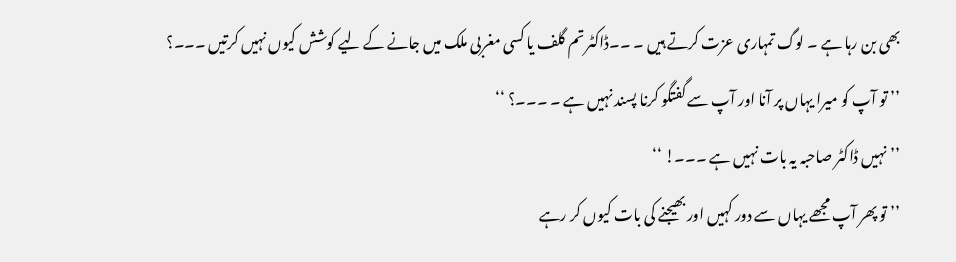بھی بن رہا ہے ۔ لوگ تمہاری عزت کرتے ہیں ۔ ۔۔ڈاکٹر تم گلف یا کسی مغربی ملک میں جانے کے لیے کوشش کیوں نہیں کرتیں ۔۔۔؟
’’ تو آپ کو میرا یہاں پر آنا اور آپ سے گفتگو کرنا پسند نہیں ہے ۔ ۔۔۔؟ ‘‘
’’ نہیں ڈاکٹر صاحبہ یہ بات نہیں ہے ۔۔۔! ‘‘
’’ تو پھر آپ مجھے یہاں سے دور کہیں اور بھیجنے کی بات کیوں کر رہے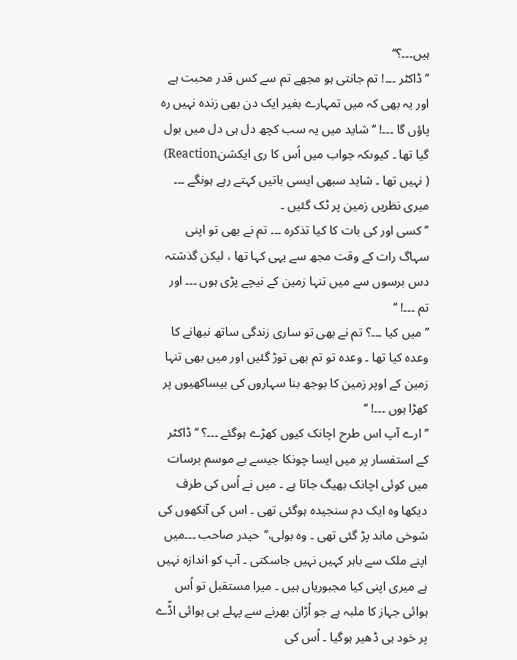ہیں۔۔۔؟‘‘
’’ ڈاکٹر ۔۔۔! تم جانتی ہو مجھے تم سے کس قدر محبت ہے اور یہ بھی کہ میں تمہارے بغیر ایک دن بھی زندہ نہیں رہ پاؤں گا ۔۔۔! ‘‘ شاید میں یہ سب کچھ دل ہی دل میں بول گیا تھا ۔ کیوںکہ جواب میں اُس کا ری ایکشنReaction) ( نہیں تھا ۔ شاید سبھی ایسی باتیں کہتے رہے ہونگے ۔۔۔ میری نظریں زمین پر ٹک گئیں ۔
’’ کسی اور کی بات کا کیا تذکرہ ۔۔۔ تم نے بھی تو اپنی سہاگ رات کے وقت مجھ سے یہی کہا تھا ، لیکن گذشتہ دس برسوں سے میں تنہا زمین کے نیچے پڑی ہوں ۔۔۔ اور تم ۔۔۔! ‘‘
’’ میں کیا ۔۔۔؟ تم نے بھی تو ساری زندگی ساتھ نبھانے کا وعدہ کیا تھا ۔ وعدہ تو تم بھی توڑ گئیں اور میں بھی تنہا زمین کے اوپر زمین کا بوجھ بنا سہاروں کی بیساکھیوں پر کھڑا ہوں ۔۔۔! ‘‘
’’ ارے آپ اس طرح اچانک کیوں کھڑے ہوگئے ۔۔۔؟ ‘‘ ڈاکٹر کے استفسار پر میں ایسا چونکا جیسے بے موسم برسات میں کوئی اچانک بھیگ جاتا ہے ۔ میں نے اُس کی طرف دیکھا وہ ایک دم سنجیدہ ہوگئی تھی ۔ اس کی آنکھوں کی شوخی ماند پڑ گئی تھی ۔ وہ بولی،’’حیدر صاحب ۔۔۔میں اپنے ملک سے باہر کہیں نہیں جاسکتی ۔ آپ کو اندازہ نہیں ہے میری اپنی کیا مجبوریاں ہیں ۔ میرا مستقبل تو اُس ہوائی جہاز کا ملبہ ہے جو اُڑان بھرنے سے پہلے ہی ہوائی اڈّے پر خود ہی ڈھیر ہوگیا ۔ اُس کی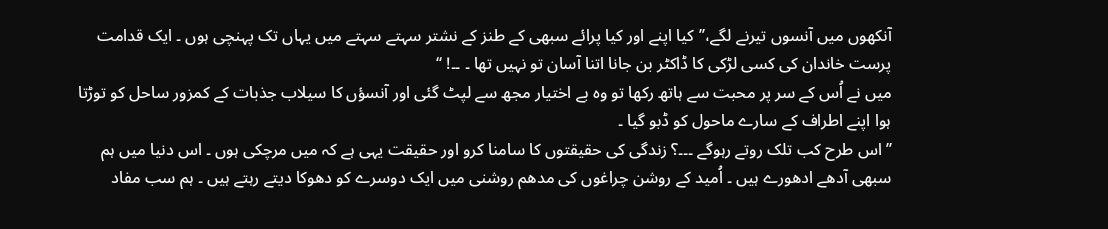آنکھوں میں آنسوں تیرنے لگے،’’کیا اپنے اور کیا پرائے سبھی کے طنز کے نشتر سہتے سہتے میں یہاں تک پہنچی ہوں ۔ ایک قدامت پرست خاندان کی کسی لڑکی کا ڈاکٹر بن جانا اتنا آسان تو نہیں تھا ۔ ۔۔! ‘‘
میں نے اُس کے سر پر محبت سے ہاتھ رکھا تو وہ بے اختیار مجھ سے لپٹ گئی اور آنسؤں کا سیلاب جذبات کے کمزور ساحل کو توڑتا ہوا اپنے اطراف کے سارے ماحول کو ڈبو گیا ۔
’’ اس طرح کب تلک روتے رہوگے ۔۔۔؟ زندگی کی حقیقتوں کا سامنا کرو اور حقیقت یہی ہے کہ میں مرچکی ہوں ۔ اس دنیا میں ہم سبھی آدھے ادھورے ہیں ۔ اُمید کے روشن چراغوں کی مدھم روشنی میں ایک دوسرے کو دھوکا دیتے رہتے ہیں ۔ ہم سب مفاد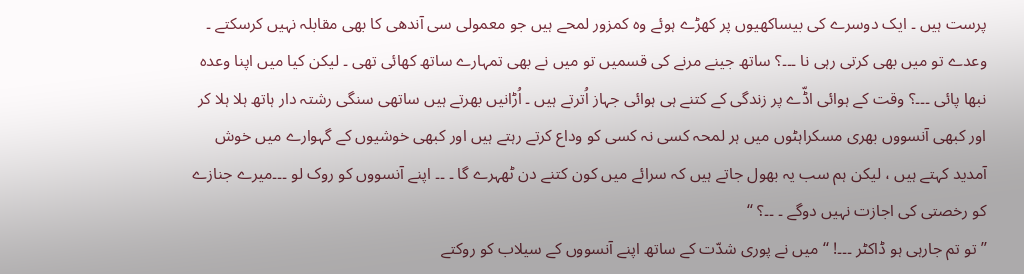پرست ہیں ۔ ایک دوسرے کی بیساکھیوں پر کھڑے ہوئے وہ کمزور لمحے ہیں جو معمولی سی آندھی کا بھی مقابلہ نہیں کرسکتے ۔ وعدے تو میں بھی کرتی رہی نا ۔۔۔؟ ساتھ جینے مرنے کی قسمیں تو میں نے بھی تمہارے ساتھ کھائی تھی ۔ لیکن کیا میں اپنا وعدہ نبھا پائی ۔۔۔؟ وقت کے ہوائی اڈّے پر زندگی کے کتنے ہی ہوائی جہاز اُترتے ہیں ۔ اُڑانیں بھرتے ہیں ساتھی سنگی رشتہ دار ہاتھ ہلا ہلا کر اور کبھی آنسووں بھری مسکراہٹوں میں ہر لمحہ کسی نہ کسی کو وداع کرتے رہتے ہیں اور کبھی خوشیوں کے گہوارے میں خوش آمدید کہتے ہیں ، لیکن ہم سب یہ بھول جاتے ہیں کہ سرائے میں کون کتنے دن ٹھہرے گا ۔ ۔۔ اپنے آنسووں کو روک لو ۔۔۔میرے جنازے کو رخصتی کی اجازت نہیں دوگے ۔ ۔۔؟ ‘‘
’’ تو تم جارہی ہو ڈاکٹر ۔۔۔! ‘‘ میں نے پوری شدّت کے ساتھ اپنے آنسووں کے سیلاب کو روکتے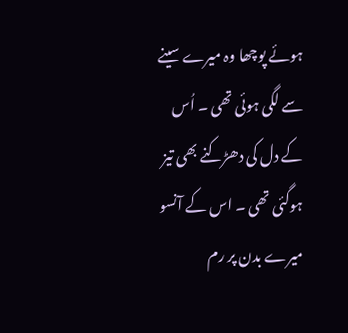ہوئے پوچھا وہ میرے سینے سے لگی ہوئی تھی ۔ اُس کے دل کی دھڑکنے بھی تیز ہوگئی تھی ۔ اس کے آنسو میرے بدن پر رم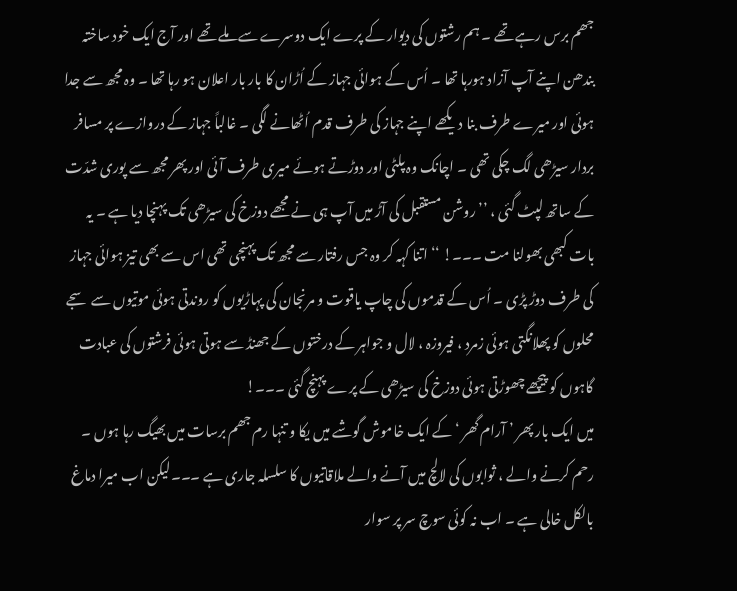جھم برس رہے تھے ۔ ہم رشتوں کی دیوار کے پرے ایک دوسرے سے ملے تھے اور آج ایک خود ساختہ بندھن اپنے آپ آزاد ہورہا تھا ۔ اُس کے ہوائی جہاز کے اُڑان کا بار بار اعلان ہو رہا تھا ۔ وہ مجھ سے جدا ہوئی اور میرے طرف بنا دیکھے اپنے جہاز کی طرف قدم اُٹھانے لگی ۔ غالباً جہاز کے دروازے پر مسافر بردار سیڑھی لگ چکی تھی ۔ اچانک وہ پلٹی اور دوڑتے ہوئے میری طرف آئی اور پھر مجھ سے پوری شدّت کے ساتھ لپٹ گئی ، ’’ روشن مستقبل کی آڑ میں آپ ہی نے مجھے دوزخ کی سیڑھی تک پہنچا دیا ہے ۔ یہ بات کبھی بھولنا مت ۔۔۔! ‘‘ اتنا کہہ کر وہ جس رفتار سے مجھ تک پہنچی تھی اس سے بھی تیز ہوائی جہاز کی طرف دوڑ پڑی ۔ اُس کے قدموں کی چاپ یاقوت و مرنجان کی پہاڑیوں کو روندتی ہوئی موتیوں سے سجے محلوں کو پھلانگتی ہوئی زمرد ، فیروزہ ، لال و جواہر کے درختوں کے جھنڈ سے ہوتی ہوئی فرشتوں کی عبادت گاہوں کو پیچھے چھوڑتی ہوئی دوزخ کی سیڑھی کے پرے پہنچ گئی ۔۔۔!
میں ایک بار پھر ’ آرام گھر ‘ کے ایک خاموش گوشے میں یکا و تنہا رم جھم برسات میں بھیگ رہا ہوں ۔ رحم کرنے والے ، ثوابوں کی لالچ میں آنے والے ملاقاتیوں کا سلسلہ جاری ہے ۔۔۔لیکن اب میرا دماغ بالکل خالی ہے ۔ اب نہ کوئی سوچ سر پر سوار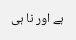ہے اور نا ہی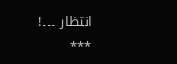انتظار ۔۔۔!
٭٭٭